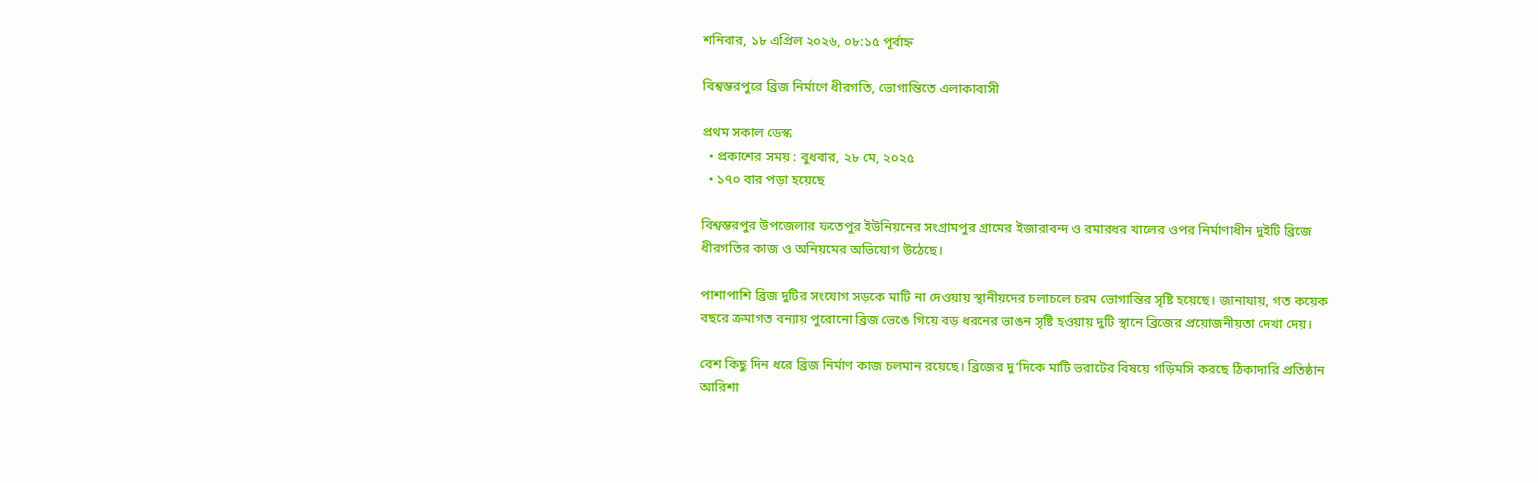শনিবার, ১৮ এপ্রিল ২০২৬, ০৮:১৫ পূর্বাহ্ন

বিশ্বম্ভরপুরে ব্রিজ নির্মাণে ধীরগতি, ভোগান্তিতে এলাকাবাসী

প্রথম সকাল ডেস্ক
  • প্রকাশের সময় : বুধবার, ২৮ মে, ২০২৫
  • ১৭০ বার পড়া হয়েছে

বিশ্বম্ভরপুর উপজেলার ফতেপুর ইউনিয়নের সংগ্রামপুর গ্রামের ইজারাবন্দ ও রমারধর খালের ওপর নির্মাণাধীন দুইটি ব্রিজে ধীরগতির কাজ ও অনিয়মের অভিযোগ উঠেছে।

পাশাপাশি ব্রিজ দুটির সংযোগ সড়কে মাটি না দেওয়ায় স্থানীয়দের চলাচলে চরম ভোগান্তির সৃষ্টি হয়েছে। জানাযায়, গত কয়েক বছরে ক্রমাগত বন্যায় পুরোনো ব্রিজ ভেঙে গিয়ে বড় ধরনের ভাঙন সৃষ্টি হওয়ায় দুটি স্থানে ব্রিজের প্রয়োজনীয়তা দেখা দেয়।

বেশ কিছু দিন ধরে ব্রিজ নির্মাণ কাজ চলমান রয়েছে। ব্রিজের দু’দিকে মাটি ভরাটের বিষয়ে গড়িমসি করছে ঠিকাদারি প্রতিষ্ঠান আরিশা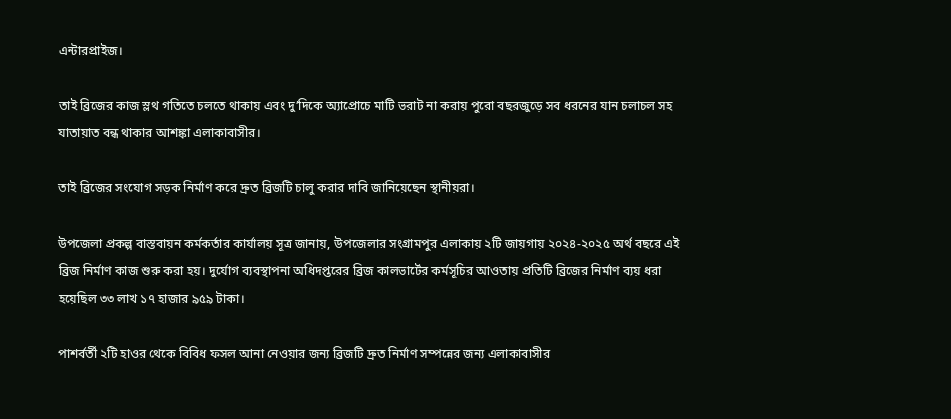এন্টারপ্রাইজ।

তাই ব্রিজের কাজ স্লথ গতিতে চলতে থাকায় এবং দু’দিকে অ্যাপ্রোচে মাটি ভরাট না করায় পুরো বছরজুড়ে সব ধরনের যান চলাচল সহ যাতায়াত বন্ধ থাকার আশঙ্কা এলাকাবাসীর।

তাই ব্রিজের সংযোগ সড়ক নির্মাণ করে দ্রুত ব্রিজটি চালু করার দাবি জানিয়েছেন স্থানীয়রা।

উপজেলা প্রকল্প বাস্তবায়ন কর্মকর্তার কার্যালয় সূত্র জানায়, উপজেলার সংগ্রামপুর এলাকায় ২টি জায়গায় ২০২৪-২০২৫ অর্থ বছরে এই ব্রিজ নির্মাণ কাজ শুরু করা হয়। দুর্যোগ ব্যবস্থাপনা অধিদপ্তরের ব্রিজ কালভার্টের কর্মসূচির আওতায় প্রতিটি ব্রিজের নির্মাণ ব্যয় ধরা হয়েছিল ৩৩ লাখ ১৭ হাজার ৯৫৯ টাকা।

পাশর্বর্তী ২টি হাওর থেকে বিবিধ ফসল আনা নেওয়ার জন্য ব্রিজটি দ্রুত নির্মাণ সম্পন্নের জন্য এলাকাবাসীর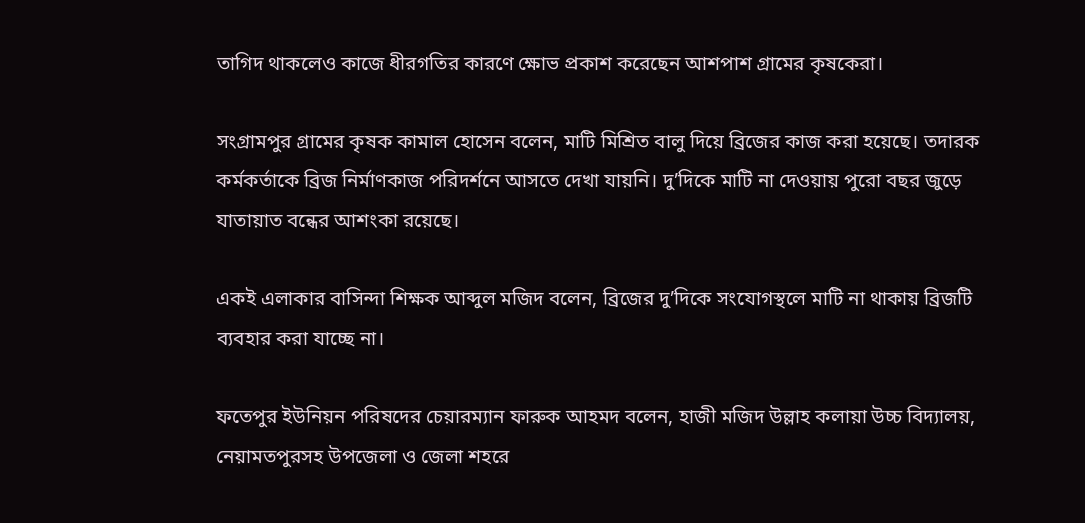তাগিদ থাকলেও কাজে ধীরগতির কারণে ক্ষোভ প্রকাশ করেছেন আশপাশ গ্রামের কৃষকেরা।

সংগ্রামপুর গ্রামের কৃষক কামাল হোসেন বলেন, মাটি মিশ্রিত বালু দিয়ে ব্রিজের কাজ করা হয়েছে। তদারক কর্মকর্তাকে ব্রিজ নির্মাণকাজ পরিদর্শনে আসতে দেখা যায়নি। দু’দিকে মাটি না দেওয়ায় পুরো বছর জুড়ে যাতায়াত বন্ধের আশংকা রয়েছে।

একই এলাকার বাসিন্দা শিক্ষক আব্দুল মজিদ বলেন, ব্রিজের দু’দিকে সংযোগস্থলে মাটি না থাকায় ব্রিজটি ব্যবহার করা যাচ্ছে না।

ফতেপুর ইউনিয়ন পরিষদের চেয়ারম্যান ফারুক আহমদ বলেন, হাজী মজিদ উল্লাহ কলায়া উচ্চ বিদ্যালয়, নেয়ামতপুরসহ উপজেলা ও জেলা শহরে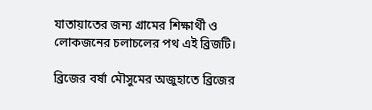যাতায়াতের জন্য গ্রামের শিক্ষার্থী ও লোকজনের চলাচলের পথ এই ব্রিজটি।

ব্রিজের বর্ষা মৌসুমের অজুহাতে ব্রিজের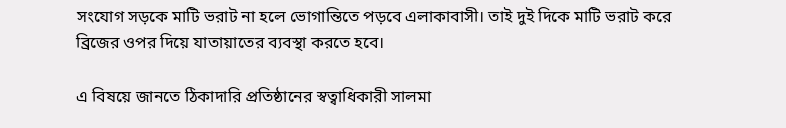সংযোগ সড়কে মাটি ভরাট না হলে ভোগান্তিতে পড়বে এলাকাবাসী। তাই দুই দিকে মাটি ভরাট করে ব্রিজের ওপর দিয়ে যাতায়াতের ব্যবস্থা করতে হবে।

এ বিষয়ে জানতে ঠিকাদারি প্রতিষ্ঠানের স্বত্বাধিকারী সালমা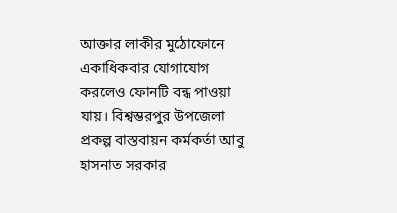আক্তার লাকীর মুঠোফোনে একাধিকবার যোগাযোগ করলেও ফোনটি বন্ধ পাওয়া যায়। বিশ্বম্ভরপুর উপজেলা প্রকল্প বাস্তবায়ন কর্মকর্তা আবু হাসনাত সরকার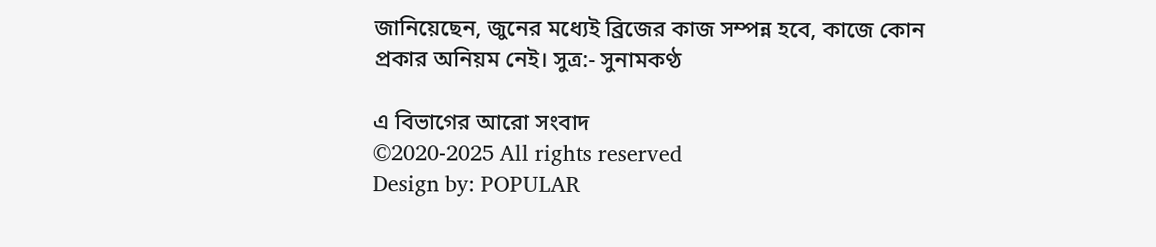জানিয়েছেন, জুনের মধ্যেই ব্রিজের কাজ সম্পন্ন হবে, কাজে কোন প্রকার অনিয়ম নেই। সুত্র:- সুনামকণ্ঠ

এ বিভাগের আরো সংবাদ
©2020-2025 All rights reserved
Design by: POPULAR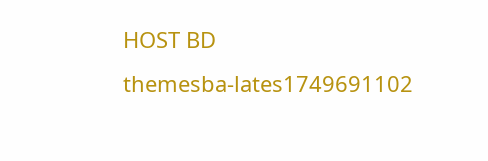HOST BD
themesba-lates1749691102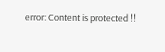error: Content is protected !!